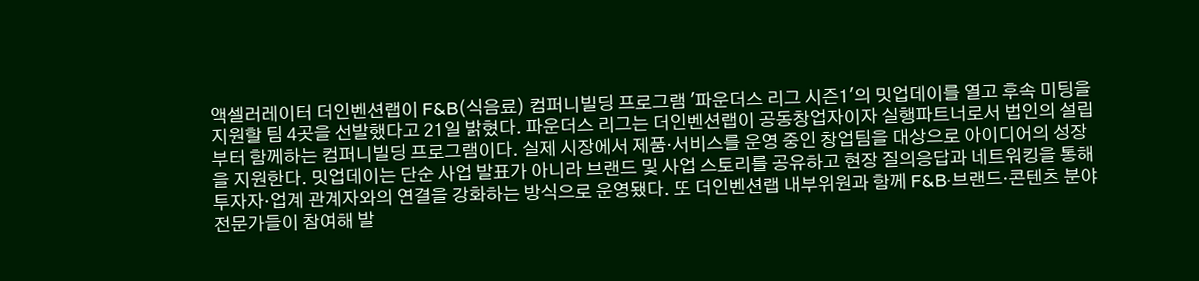액셀러레이터 더인벤션랩이 F&B(식음료) 컴퍼니빌딩 프로그램 '파운더스 리그 시즌1'의 밋업데이를 열고 후속 미팅을 지원할 팀 4곳을 선발했다고 21일 밝혔다. 파운더스 리그는 더인벤션랩이 공동창업자이자 실행파트너로서 법인의 설립부터 함께하는 컴퍼니빌딩 프로그램이다. 실제 시장에서 제품·서비스를 운영 중인 창업팀을 대상으로 아이디어의 성장을 지원한다. 밋업데이는 단순 사업 발표가 아니라 브랜드 및 사업 스토리를 공유하고 현장 질의응답과 네트워킹을 통해 투자자·업계 관계자와의 연결을 강화하는 방식으로 운영됐다. 또 더인벤션랩 내부위원과 함께 F&B·브랜드·콘텐츠 분야 전문가들이 참여해 발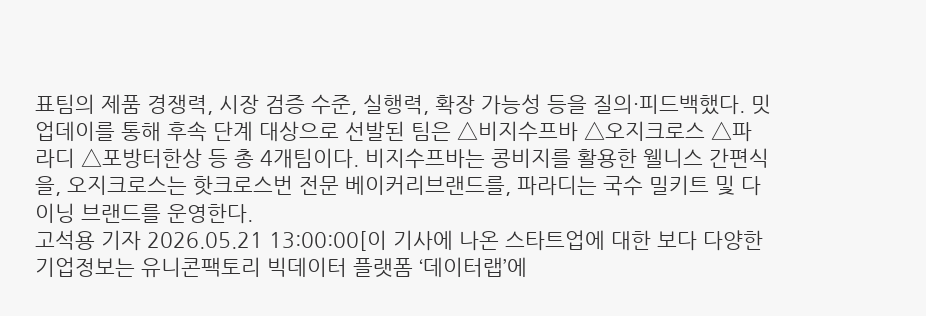표팀의 제품 경쟁력, 시장 검증 수준, 실행력, 확장 가능성 등을 질의·피드백했다. 밋업데이를 통해 후속 단계 대상으로 선발된 팀은 △비지수프바 △오지크로스 △파라디 △포방터한상 등 총 4개팀이다. 비지수프바는 콩비지를 활용한 웰니스 간편식을, 오지크로스는 핫크로스번 전문 베이커리브랜드를, 파라디는 국수 밀키트 및 다이닝 브랜드를 운영한다.
고석용 기자 2026.05.21 13:00:00[이 기사에 나온 스타트업에 대한 보다 다양한 기업정보는 유니콘팩토리 빅데이터 플랫폼 ‘데이터랩’에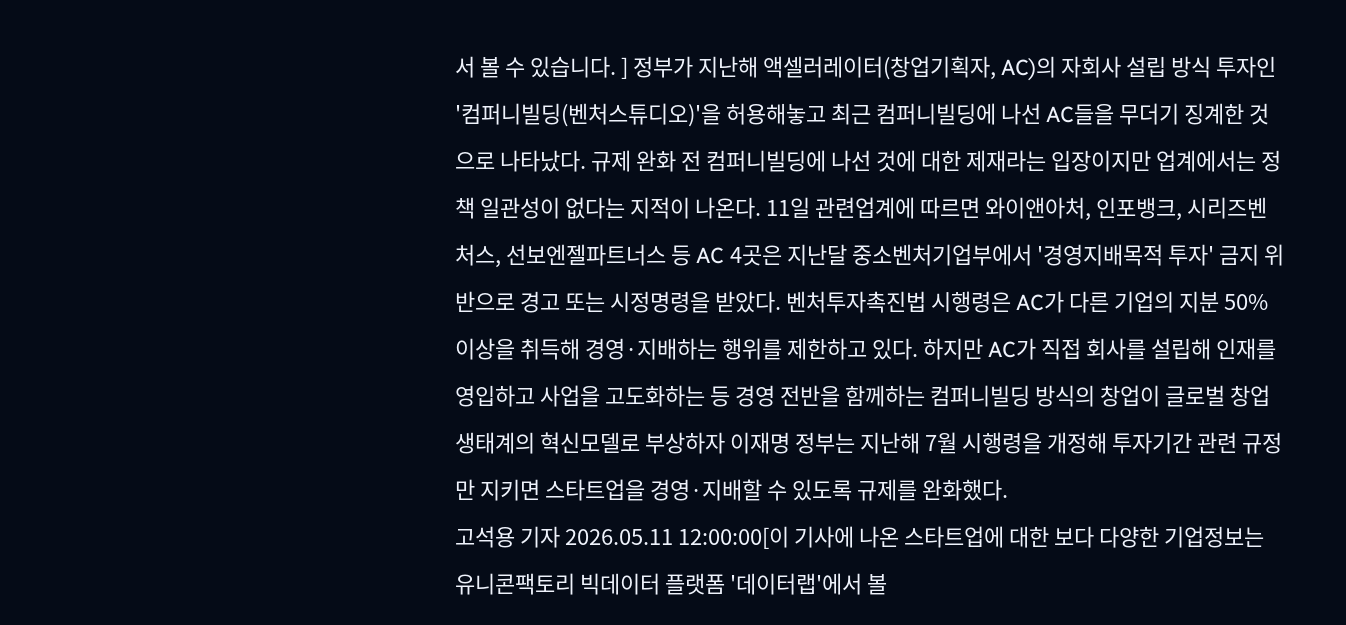서 볼 수 있습니다. ] 정부가 지난해 액셀러레이터(창업기획자, AC)의 자회사 설립 방식 투자인 '컴퍼니빌딩(벤처스튜디오)'을 허용해놓고 최근 컴퍼니빌딩에 나선 AC들을 무더기 징계한 것으로 나타났다. 규제 완화 전 컴퍼니빌딩에 나선 것에 대한 제재라는 입장이지만 업계에서는 정책 일관성이 없다는 지적이 나온다. 11일 관련업계에 따르면 와이앤아처, 인포뱅크, 시리즈벤처스, 선보엔젤파트너스 등 AC 4곳은 지난달 중소벤처기업부에서 '경영지배목적 투자' 금지 위반으로 경고 또는 시정명령을 받았다. 벤처투자촉진법 시행령은 AC가 다른 기업의 지분 50% 이상을 취득해 경영·지배하는 행위를 제한하고 있다. 하지만 AC가 직접 회사를 설립해 인재를 영입하고 사업을 고도화하는 등 경영 전반을 함께하는 컴퍼니빌딩 방식의 창업이 글로벌 창업생태계의 혁신모델로 부상하자 이재명 정부는 지난해 7월 시행령을 개정해 투자기간 관련 규정만 지키면 스타트업을 경영·지배할 수 있도록 규제를 완화했다.
고석용 기자 2026.05.11 12:00:00[이 기사에 나온 스타트업에 대한 보다 다양한 기업정보는 유니콘팩토리 빅데이터 플랫폼 '데이터랩'에서 볼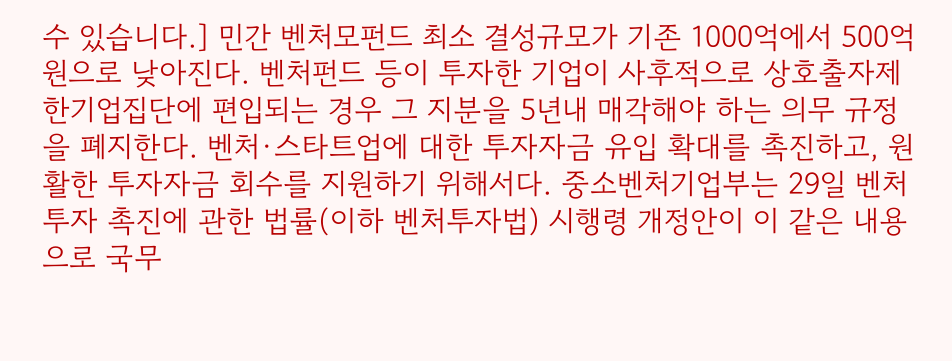수 있습니다.] 민간 벤처모펀드 최소 결성규모가 기존 1000억에서 500억원으로 낮아진다. 벤처펀드 등이 투자한 기업이 사후적으로 상호출자제한기업집단에 편입되는 경우 그 지분을 5년내 매각해야 하는 의무 규정을 폐지한다. 벤처·스타트업에 대한 투자자금 유입 확대를 촉진하고, 원활한 투자자금 회수를 지원하기 위해서다. 중소벤처기업부는 29일 벤처투자 촉진에 관한 법률(이하 벤처투자법) 시행령 개정안이 이 같은 내용으로 국무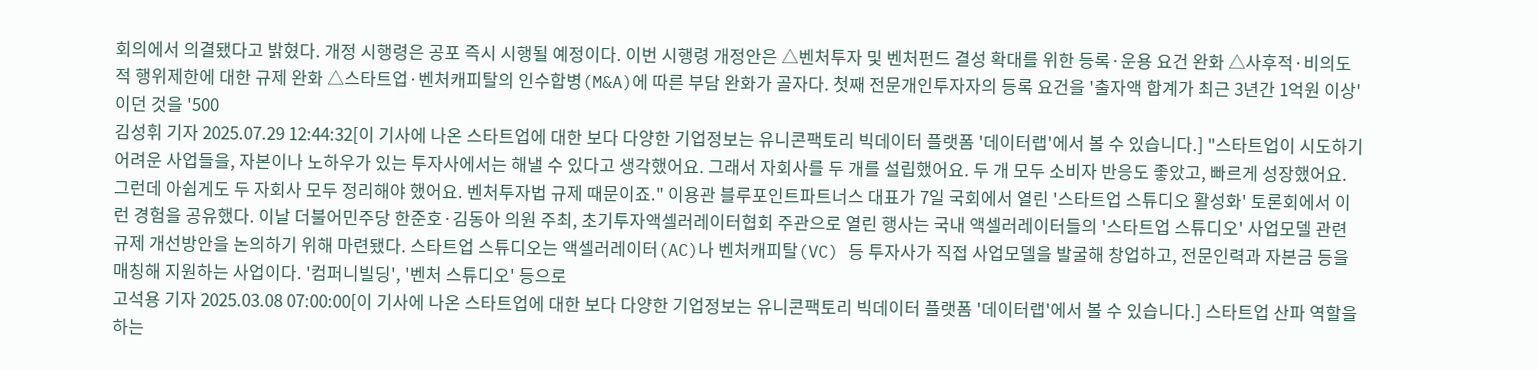회의에서 의결됐다고 밝혔다. 개정 시행령은 공포 즉시 시행될 예정이다. 이번 시행령 개정안은 △벤처투자 및 벤처펀드 결성 확대를 위한 등록·운용 요건 완화 △사후적·비의도적 행위제한에 대한 규제 완화 △스타트업·벤처캐피탈의 인수합병(M&A)에 따른 부담 완화가 골자다. 첫째 전문개인투자자의 등록 요건을 '출자액 합계가 최근 3년간 1억원 이상'이던 것을 '500
김성휘 기자 2025.07.29 12:44:32[이 기사에 나온 스타트업에 대한 보다 다양한 기업정보는 유니콘팩토리 빅데이터 플랫폼 '데이터랩'에서 볼 수 있습니다.] "스타트업이 시도하기 어려운 사업들을, 자본이나 노하우가 있는 투자사에서는 해낼 수 있다고 생각했어요. 그래서 자회사를 두 개를 설립했어요. 두 개 모두 소비자 반응도 좋았고, 빠르게 성장했어요. 그런데 아쉽게도 두 자회사 모두 정리해야 했어요. 벤처투자법 규제 때문이죠." 이용관 블루포인트파트너스 대표가 7일 국회에서 열린 '스타트업 스튜디오 활성화' 토론회에서 이런 경험을 공유했다. 이날 더불어민주당 한준호·김동아 의원 주최, 초기투자액셀러레이터협회 주관으로 열린 행사는 국내 액셀러레이터들의 '스타트업 스튜디오' 사업모델 관련 규제 개선방안을 논의하기 위해 마련됐다. 스타트업 스튜디오는 액셀러레이터(AC)나 벤처캐피탈(VC) 등 투자사가 직접 사업모델을 발굴해 창업하고, 전문인력과 자본금 등을 매칭해 지원하는 사업이다. '컴퍼니빌딩', '벤처 스튜디오' 등으로
고석용 기자 2025.03.08 07:00:00[이 기사에 나온 스타트업에 대한 보다 다양한 기업정보는 유니콘팩토리 빅데이터 플랫폼 '데이터랩'에서 볼 수 있습니다.] 스타트업 산파 역할을 하는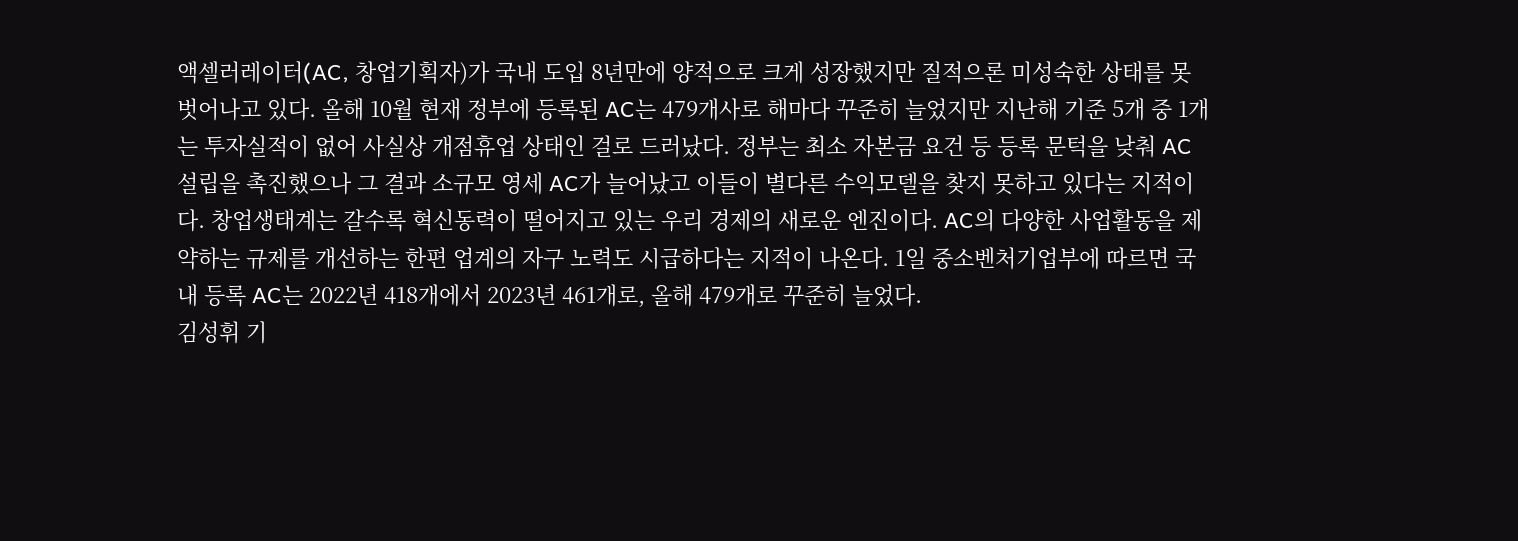액셀러레이터(AC, 창업기획자)가 국내 도입 8년만에 양적으로 크게 성장했지만 질적으론 미성숙한 상태를 못 벗어나고 있다. 올해 10월 현재 정부에 등록된 AC는 479개사로 해마다 꾸준히 늘었지만 지난해 기준 5개 중 1개는 투자실적이 없어 사실상 개점휴업 상태인 걸로 드러났다. 정부는 최소 자본금 요건 등 등록 문턱을 낮춰 AC 설립을 촉진했으나 그 결과 소규모 영세 AC가 늘어났고 이들이 별다른 수익모델을 찾지 못하고 있다는 지적이다. 창업생태계는 갈수록 혁신동력이 떨어지고 있는 우리 경제의 새로운 엔진이다. AC의 다양한 사업활동을 제약하는 규제를 개선하는 한편 업계의 자구 노력도 시급하다는 지적이 나온다. 1일 중소벤처기업부에 따르면 국내 등록 AC는 2022년 418개에서 2023년 461개로, 올해 479개로 꾸준히 늘었다.
김성휘 기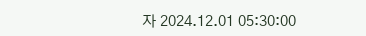자 2024.12.01 05:30:00